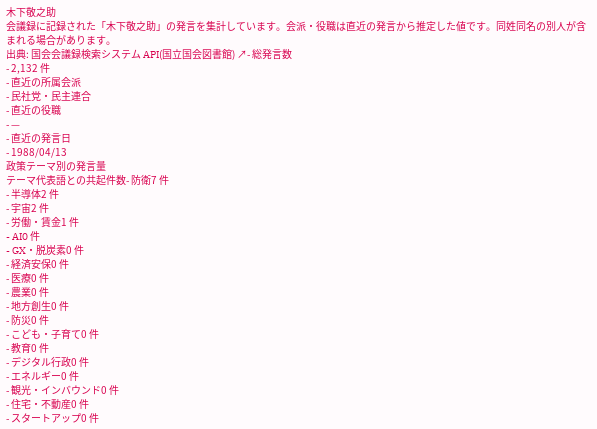木下敬之助
会議録に記録された「木下敬之助」の発言を集計しています。会派・役職は直近の発言から推定した値です。同姓同名の別人が含まれる場合があります。
出典: 国会会議録検索システム API(国立国会図書館) ↗- 総発言数
- 2,132 件
- 直近の所属会派
- 民社党・民主連合
- 直近の役職
- —
- 直近の発言日
- 1988/04/13
政策テーマ別の発言量
テーマ代表語との共起件数- 防衛7 件
- 半導体2 件
- 宇宙2 件
- 労働・賃金1 件
- AI0 件
- GX・脱炭素0 件
- 経済安保0 件
- 医療0 件
- 農業0 件
- 地方創生0 件
- 防災0 件
- こども・子育て0 件
- 教育0 件
- デジタル行政0 件
- エネルギー0 件
- 観光・インバウンド0 件
- 住宅・不動産0 件
- スタートアップ0 件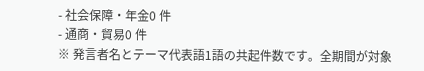- 社会保障・年金0 件
- 通商・貿易0 件
※ 発言者名とテーマ代表語1語の共起件数です。全期間が対象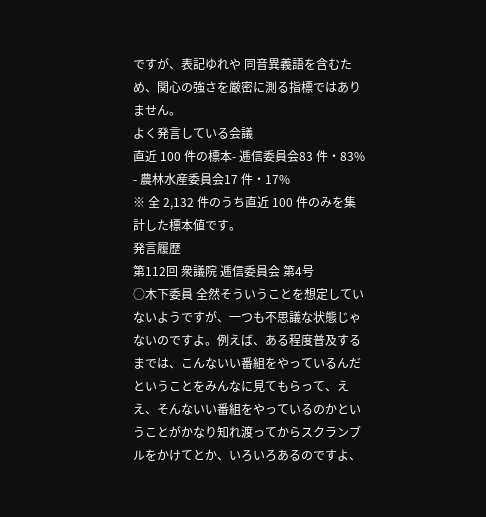ですが、表記ゆれや 同音異義語を含むため、関心の強さを厳密に測る指標ではありません。
よく発言している会議
直近 100 件の標本- 逓信委員会83 件・83%
- 農林水産委員会17 件・17%
※ 全 2,132 件のうち直近 100 件のみを集計した標本値です。
発言履歴
第112回 衆議院 逓信委員会 第4号
○木下委員 全然そういうことを想定していないようですが、一つも不思議な状態じゃないのですよ。例えば、ある程度普及するまでは、こんないい番組をやっているんだということをみんなに見てもらって、ええ、そんないい番組をやっているのかということがかなり知れ渡ってからスクランブルをかけてとか、いろいろあるのですよ、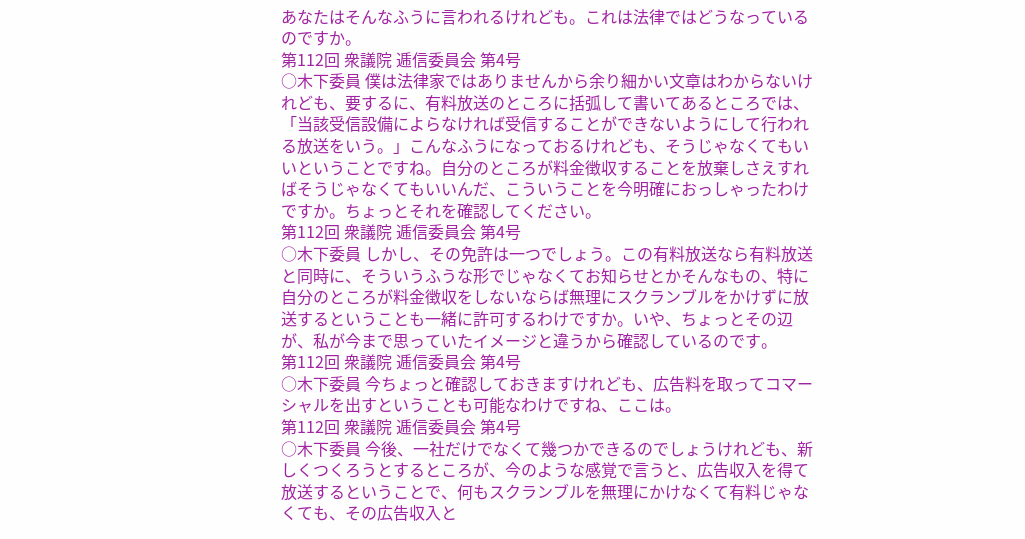あなたはそんなふうに言われるけれども。これは法律ではどうなっているのですか。
第112回 衆議院 逓信委員会 第4号
○木下委員 僕は法律家ではありませんから余り細かい文章はわからないけれども、要するに、有料放送のところに括弧して書いてあるところでは、「当該受信設備によらなければ受信することができないようにして行われる放送をいう。」こんなふうになっておるけれども、そうじゃなくてもいいということですね。自分のところが料金徴収することを放棄しさえすればそうじゃなくてもいいんだ、こういうことを今明確におっしゃったわけですか。ちょっとそれを確認してください。
第112回 衆議院 逓信委員会 第4号
○木下委員 しかし、その免許は一つでしょう。この有料放送なら有料放送と同時に、そういうふうな形でじゃなくてお知らせとかそんなもの、特に自分のところが料金徴収をしないならば無理にスクランブルをかけずに放送するということも一緒に許可するわけですか。いや、ちょっとその辺が、私が今まで思っていたイメージと違うから確認しているのです。
第112回 衆議院 逓信委員会 第4号
○木下委員 今ちょっと確認しておきますけれども、広告料を取ってコマーシャルを出すということも可能なわけですね、ここは。
第112回 衆議院 逓信委員会 第4号
○木下委員 今後、一社だけでなくて幾つかできるのでしょうけれども、新しくつくろうとするところが、今のような感覚で言うと、広告収入を得て放送するということで、何もスクランブルを無理にかけなくて有料じゃなくても、その広告収入と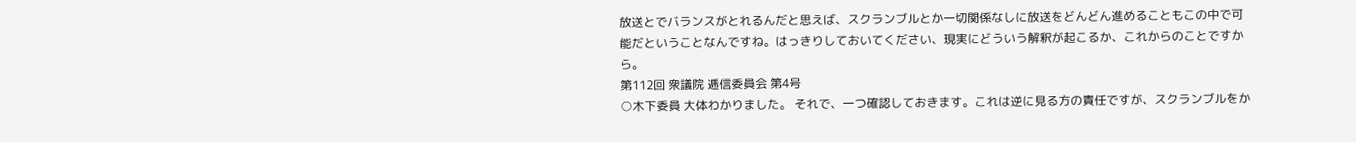放送とでバランスがとれるんだと思えば、スクランブルとか一切関係なしに放送をどんどん進めることもこの中で可能だということなんですね。はっきりしておいてください、現実にどういう解釈が起こるか、これからのことですから。
第112回 衆議院 逓信委員会 第4号
○木下委員 大体わかりました。 それで、一つ確認しておきます。これは逆に見る方の責任ですが、スクランブルをか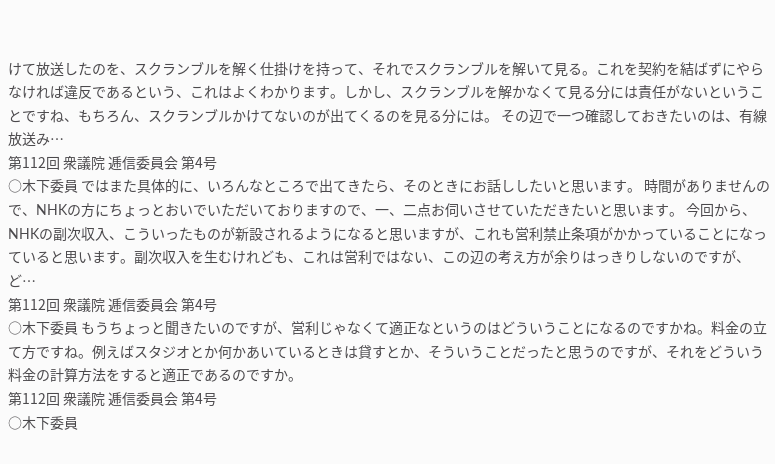けて放送したのを、スクランブルを解く仕掛けを持って、それでスクランブルを解いて見る。これを契約を結ばずにやらなければ違反であるという、これはよくわかります。しかし、スクランブルを解かなくて見る分には責任がないということですね、もちろん、スクランブルかけてないのが出てくるのを見る分には。 その辺で一つ確認しておきたいのは、有線放送み…
第112回 衆議院 逓信委員会 第4号
○木下委員 ではまた具体的に、いろんなところで出てきたら、そのときにお話ししたいと思います。 時間がありませんので、NHKの方にちょっとおいでいただいておりますので、一、二点お伺いさせていただきたいと思います。 今回から、NHKの副次収入、こういったものが新設されるようになると思いますが、これも営利禁止条項がかかっていることになっていると思います。副次収入を生むけれども、これは営利ではない、この辺の考え方が余りはっきりしないのですが、ど…
第112回 衆議院 逓信委員会 第4号
○木下委員 もうちょっと聞きたいのですが、営利じゃなくて適正なというのはどういうことになるのですかね。料金の立て方ですね。例えばスタジオとか何かあいているときは貸すとか、そういうことだったと思うのですが、それをどういう料金の計算方法をすると適正であるのですか。
第112回 衆議院 逓信委員会 第4号
○木下委員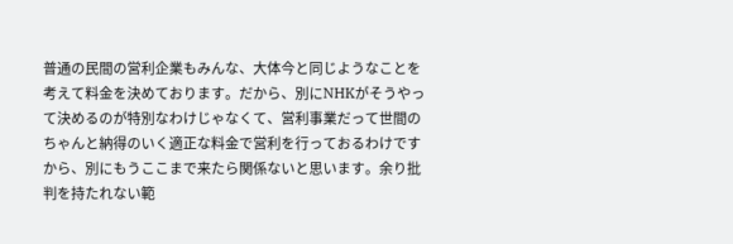普通の民間の営利企業もみんな、大体今と同じようなことを考えて料金を決めております。だから、別にNHKがそうやって決めるのが特別なわけじゃなくて、営利事業だって世間のちゃんと納得のいく適正な料金で営利を行っておるわけですから、別にもうここまで来たら関係ないと思います。余り批判を持たれない範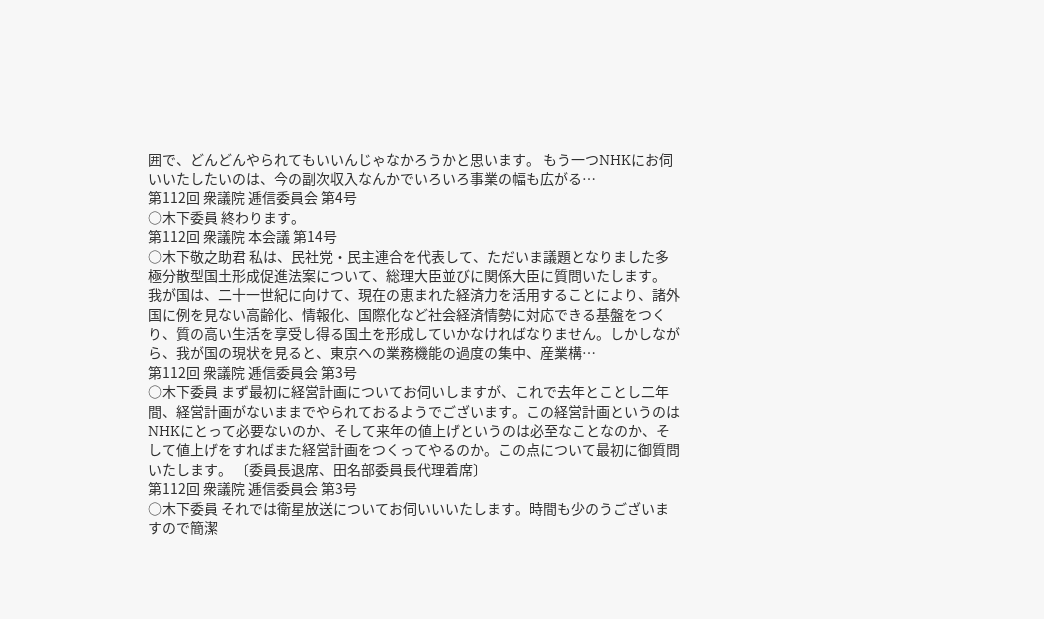囲で、どんどんやられてもいいんじゃなかろうかと思います。 もう一つNHKにお伺いいたしたいのは、今の副次収入なんかでいろいろ事業の幅も広がる…
第112回 衆議院 逓信委員会 第4号
○木下委員 終わります。
第112回 衆議院 本会議 第14号
○木下敬之助君 私は、民社党・民主連合を代表して、ただいま議題となりました多極分散型国土形成促進法案について、総理大臣並びに関係大臣に質問いたします。 我が国は、二十一世紀に向けて、現在の恵まれた経済力を活用することにより、諸外国に例を見ない高齢化、情報化、国際化など社会経済情勢に対応できる基盤をつくり、質の高い生活を享受し得る国土を形成していかなければなりません。しかしながら、我が国の現状を見ると、東京への業務機能の過度の集中、産業構…
第112回 衆議院 逓信委員会 第3号
○木下委員 まず最初に経営計画についてお伺いしますが、これで去年とことし二年間、経営計画がないままでやられておるようでございます。この経営計画というのはNHKにとって必要ないのか、そして来年の値上げというのは必至なことなのか、そして値上げをすればまた経営計画をつくってやるのか。この点について最初に御質問いたします。 〔委員長退席、田名部委員長代理着席〕
第112回 衆議院 逓信委員会 第3号
○木下委員 それでは衛星放送についてお伺いいいたします。時間も少のうございますので簡潔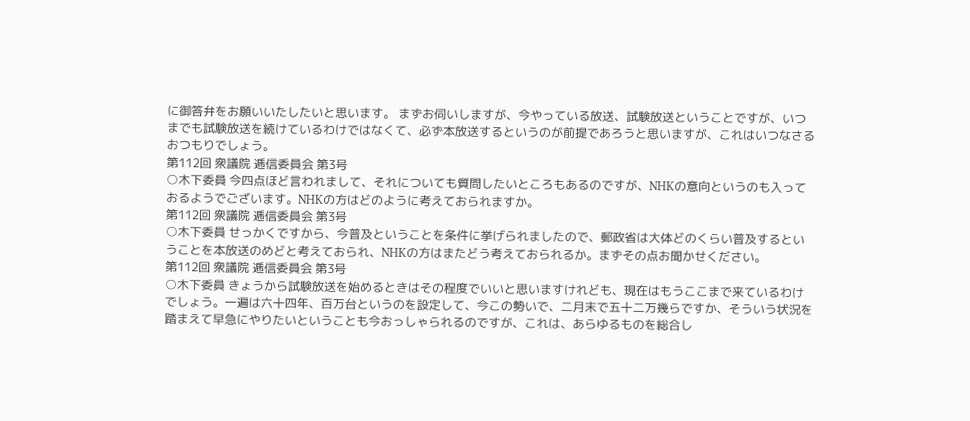に御答弁をお願いいたしたいと思います。 まずお伺いしますが、今やっている放送、試験放送ということですが、いつまでも試験放送を続けているわけではなくて、必ず本放送するというのが前提であろうと思いますが、これはいつなさるおつもりでしょう。
第112回 衆議院 逓信委員会 第3号
○木下委員 今四点ほど言われまして、それについても質問したいところもあるのですが、NHKの意向というのも入っておるようでございます。NHKの方はどのように考えておられますか。
第112回 衆議院 逓信委員会 第3号
○木下委員 せっかくですから、今普及ということを条件に挙げられましたので、郵政省は大体どのくらい普及するということを本放送のめどと考えておられ、NHKの方はまたどう考えておられるか。まずその点お聞かせください。
第112回 衆議院 逓信委員会 第3号
○木下委員 きょうから試験放送を始めるときはその程度でいいと思いますけれども、現在はもうここまで来ているわけでしょう。一遍は六十四年、百万台というのを設定して、今この勢いで、二月末で五十二万幾らですか、そういう状況を踏まえて早急にやりたいということも今おっしゃられるのですが、これは、あらゆるものを総合し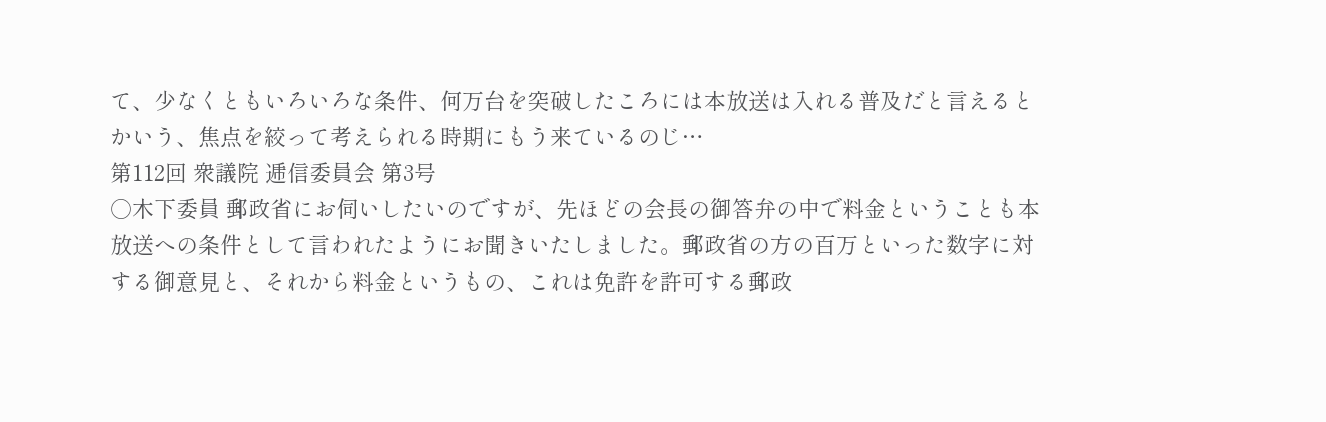て、少なくともいろいろな条件、何万台を突破したころには本放送は入れる普及だと言えるとかいう、焦点を絞って考えられる時期にもう来ているのじ…
第112回 衆議院 逓信委員会 第3号
○木下委員 郵政省にお伺いしたいのですが、先ほどの会長の御答弁の中で料金ということも本放送への条件として言われたようにお聞きいたしました。郵政省の方の百万といった数字に対する御意見と、それから料金というもの、これは免許を許可する郵政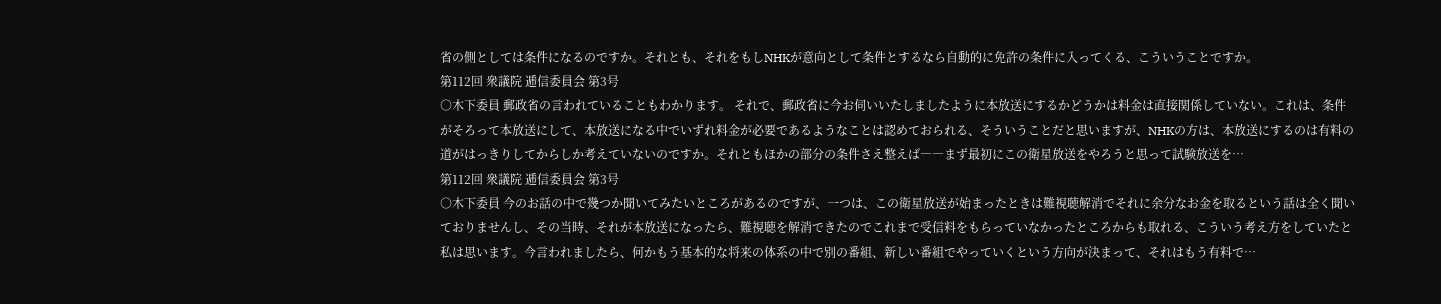省の側としては条件になるのですか。それとも、それをもしNHKが意向として条件とするなら自動的に免許の条件に入ってくる、こういうことですか。
第112回 衆議院 逓信委員会 第3号
○木下委員 郵政省の言われていることもわかります。 それで、郵政省に今お伺いいたしましたように本放送にするかどうかは料金は直接関係していない。これは、条件がそろって本放送にして、本放送になる中でいずれ料金が必要であるようなことは認めておられる、そういうことだと思いますが、NHKの方は、本放送にするのは有料の道がはっきりしてからしか考えていないのですか。それともほかの部分の条件さえ整えば――まず最初にこの衛星放送をやろうと思って試験放送を…
第112回 衆議院 逓信委員会 第3号
○木下委員 今のお話の中で幾つか聞いてみたいところがあるのですが、一つは、この衛星放送が始まったときは難視聴解消でそれに余分なお金を取るという話は全く聞いておりませんし、その当時、それが本放送になったら、難視聴を解消できたのでこれまで受信料をもらっていなかったところからも取れる、こういう考え方をしていたと私は思います。今言われましたら、何かもう基本的な将来の体系の中で別の番組、新しい番組でやっていくという方向が決まって、それはもう有料で…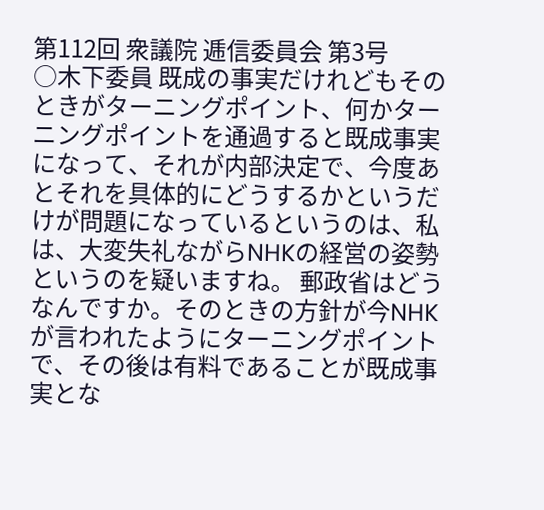第112回 衆議院 逓信委員会 第3号
○木下委員 既成の事実だけれどもそのときがターニングポイント、何かターニングポイントを通過すると既成事実になって、それが内部決定で、今度あとそれを具体的にどうするかというだけが問題になっているというのは、私は、大変失礼ながらNHKの経営の姿勢というのを疑いますね。 郵政省はどうなんですか。そのときの方針が今NHKが言われたようにターニングポイントで、その後は有料であることが既成事実とな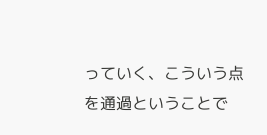っていく、こういう点を通過ということで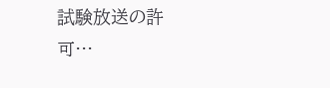試験放送の許可…